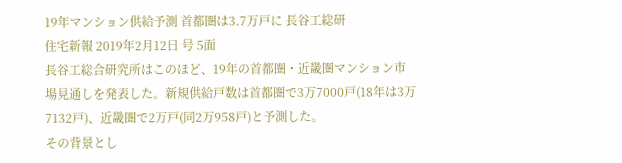19年マンション供給予測 首都圏は3.7万戸に 長谷工総研
住宅新報 2019年2月12日 号 5面
長谷工総合研究所はこのほど、19年の首都圏・近畿圏マンション市場見通しを発表した。新規供給戸数は首都圏で3万7000戸(18年は3万7132戸)、近畿圏で2万戸(同2万958戸)と予測した。
その背景とし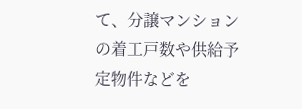て、分譲マンションの着工戸数や供給予定物件などを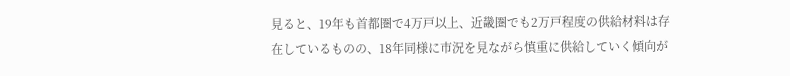見ると、19年も首都圏で4万戸以上、近畿圏でも2万戸程度の供給材料は存在しているものの、18年同様に市況を見ながら慎重に供給していく傾向が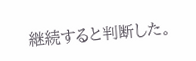継続すると判断した。